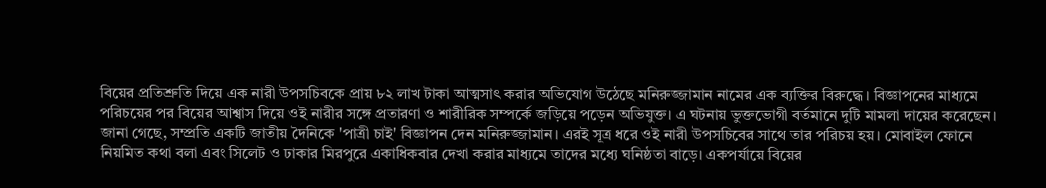বিয়ের প্রতিশ্রুতি দিয়ে এক নারী উপসচিবকে প্রায় ৮২ লাখ টাকা আত্মসাৎ করার অভিযোগ উঠেছে মনিরুজ্জামান নামের এক ব্যক্তির বিরুদ্ধে। বিজ্ঞাপনের মাধ্যমে পরিচয়ের পর বিয়ের আশ্বাস দিয়ে ওই নারীর সঙ্গে প্রতারণা ও শারীরিক সম্পর্কে জড়িয়ে পড়েন অভিযুক্ত। এ ঘটনায় ভুক্তভোগী বর্তমানে দুটি মামলা দায়ের করেছেন।
জানা গেছে, সম্প্রতি একটি জাতীয় দৈনিকে 'পাত্রী চাই' বিজ্ঞাপন দেন মনিরুজ্জামান। এরই সূত্র ধরে ওই নারী উপসচিবের সাথে তার পরিচয় হয়। মোবাইল ফোনে নিয়মিত কথা বলা এবং সিলেট ও ঢাকার মিরপুরে একাধিকবার দেখা করার মাধ্যমে তাদের মধ্যে ঘনিষ্ঠতা বাড়ে। একপর্যায়ে বিয়ের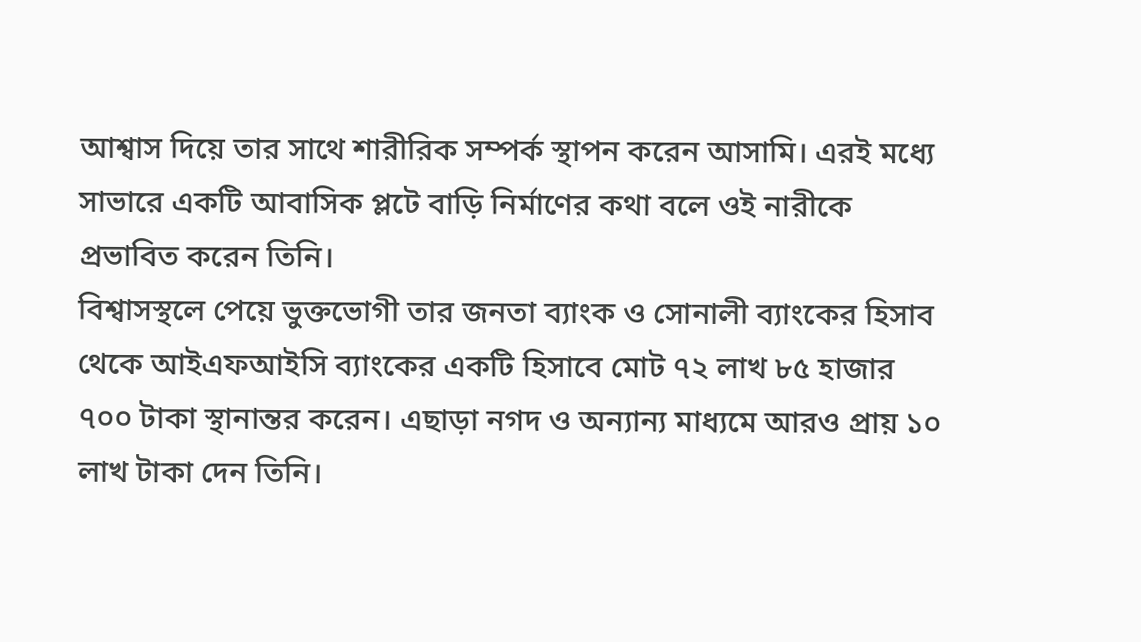আশ্বাস দিয়ে তার সাথে শারীরিক সম্পর্ক স্থাপন করেন আসামি। এরই মধ্যে সাভারে একটি আবাসিক প্লটে বাড়ি নির্মাণের কথা বলে ওই নারীকে প্রভাবিত করেন তিনি।
বিশ্বাসস্থলে পেয়ে ভুক্তভোগী তার জনতা ব্যাংক ও সোনালী ব্যাংকের হিসাব থেকে আইএফআইসি ব্যাংকের একটি হিসাবে মোট ৭২ লাখ ৮৫ হাজার ৭০০ টাকা স্থানান্তর করেন। এছাড়া নগদ ও অন্যান্য মাধ্যমে আরও প্রায় ১০ লাখ টাকা দেন তিনি।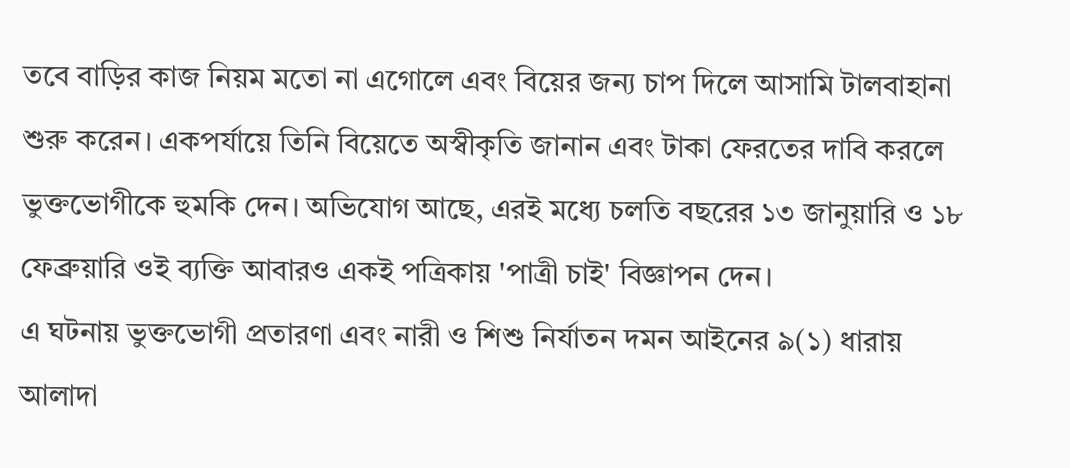তবে বাড়ির কাজ নিয়ম মতো না এগোলে এবং বিয়ের জন্য চাপ দিলে আসামি টালবাহানা শুরু করেন। একপর্যায়ে তিনি বিয়েতে অস্বীকৃতি জানান এবং টাকা ফেরতের দাবি করলে ভুক্তভোগীকে হুমকি দেন। অভিযোগ আছে, এরই মধ্যে চলতি বছরের ১৩ জানুয়ারি ও ১৮ ফেব্রুয়ারি ওই ব্যক্তি আবারও একই পত্রিকায় 'পাত্রী চাই' বিজ্ঞাপন দেন।
এ ঘটনায় ভুক্তভোগী প্রতারণা এবং নারী ও শিশু নির্যাতন দমন আইনের ৯(১) ধারায় আলাদা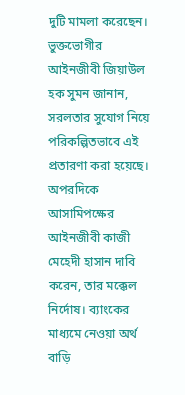দুটি মামলা করেছেন। ভুক্তভোগীর আইনজীবী জিয়াউল হক সুমন জানান, সরলতার সুযোগ নিয়ে পরিকল্পিতভাবে এই প্রতারণা করা হয়েছে। অপরদিকে আসামিপক্ষের আইনজীবী কাজী মেহেদী হাসান দাবি করেন, তার মক্কেল নির্দোষ। ব্যাংকের মাধ্যমে নেওয়া অর্থ বাড়ি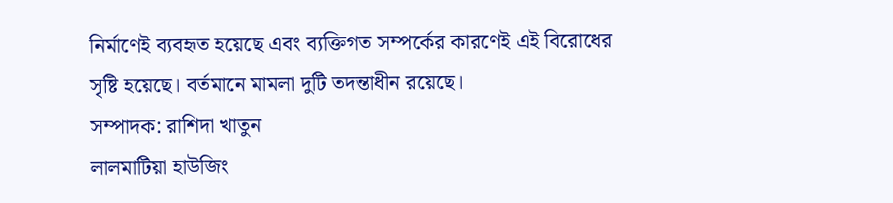নির্মাণেই ব্যবহৃত হয়েছে এবং ব্যক্তিগত সম্পর্কের কারণেই এই বিরোধের সৃষ্টি হয়েছে। বর্তমানে মামলা দুটি তদন্তাধীন রয়েছে।
সম্পাদক: রাশিদা খাতুন
লালমাটিয়া হাউজিং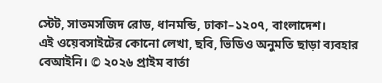স্টেট, সাতমসজিদ রোড, ধানমন্ডি, ঢাকা–১২০৭, বাংলাদেশ।
এই ওয়েবসাইটের কোনো লেখা, ছবি, ভিডিও অনুমতি ছাড়া ব্যবহার বেআইনি। © ২০২৬ প্রাইম বার্তা